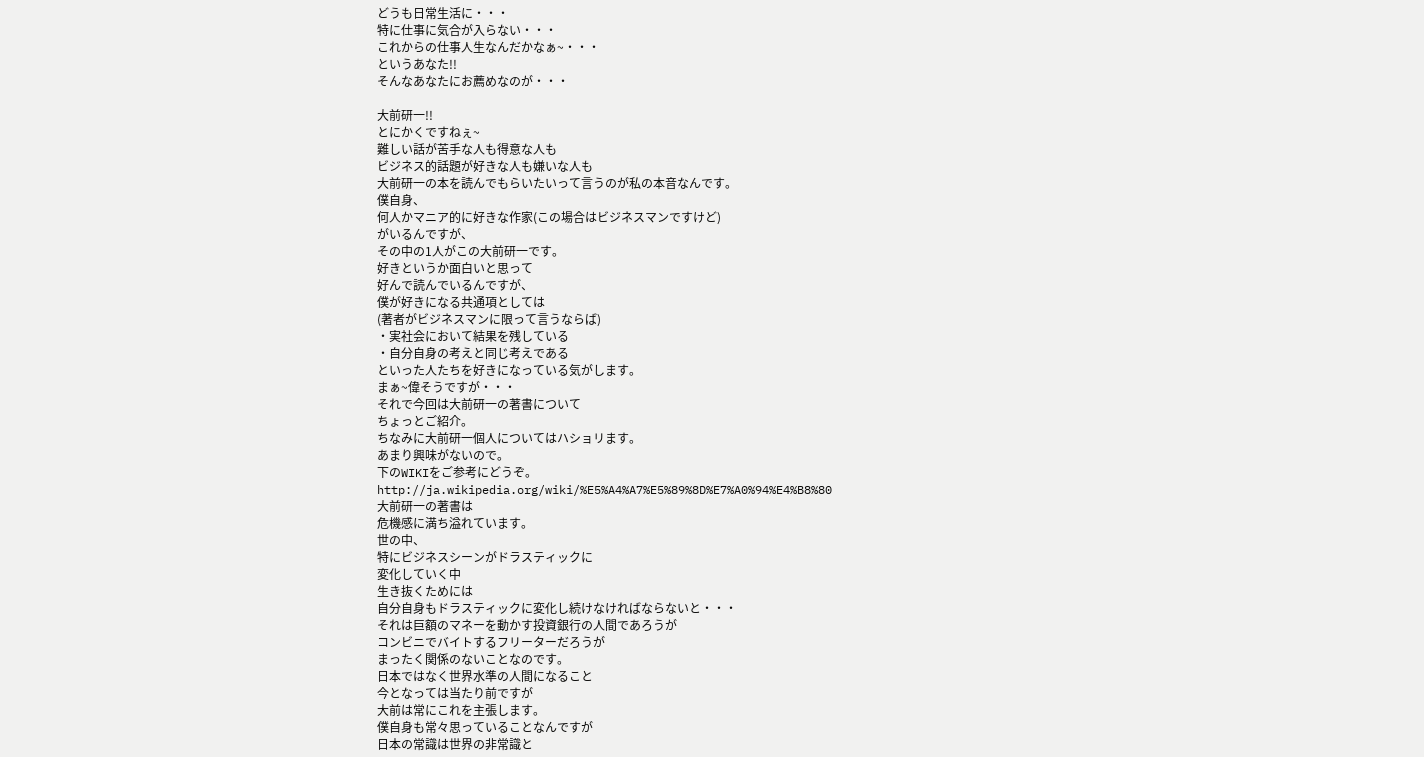どうも日常生活に・・・
特に仕事に気合が入らない・・・
これからの仕事人生なんだかなぁ~・・・
というあなた!!
そんなあなたにお薦めなのが・・・

大前研一!!
とにかくですねぇ~
難しい話が苦手な人も得意な人も
ビジネス的話題が好きな人も嫌いな人も
大前研一の本を読んでもらいたいって言うのが私の本音なんです。
僕自身、
何人かマニア的に好きな作家(この場合はビジネスマンですけど)
がいるんですが、
その中の1人がこの大前研一です。
好きというか面白いと思って
好んで読んでいるんですが、
僕が好きになる共通項としては
(著者がビジネスマンに限って言うならば)
・実社会において結果を残している
・自分自身の考えと同じ考えである
といった人たちを好きになっている気がします。
まぁ~偉そうですが・・・
それで今回は大前研一の著書について
ちょっとご紹介。
ちなみに大前研一個人についてはハショリます。
あまり興味がないので。
下のWIKIをご参考にどうぞ。
http://ja.wikipedia.org/wiki/%E5%A4%A7%E5%89%8D%E7%A0%94%E4%B8%80
大前研一の著書は
危機感に満ち溢れています。
世の中、
特にビジネスシーンがドラスティックに
変化していく中
生き抜くためには
自分自身もドラスティックに変化し続けなければならないと・・・
それは巨額のマネーを動かす投資銀行の人間であろうが
コンビニでバイトするフリーターだろうが
まったく関係のないことなのです。
日本ではなく世界水準の人間になること
今となっては当たり前ですが
大前は常にこれを主張します。
僕自身も常々思っていることなんですが
日本の常識は世界の非常識と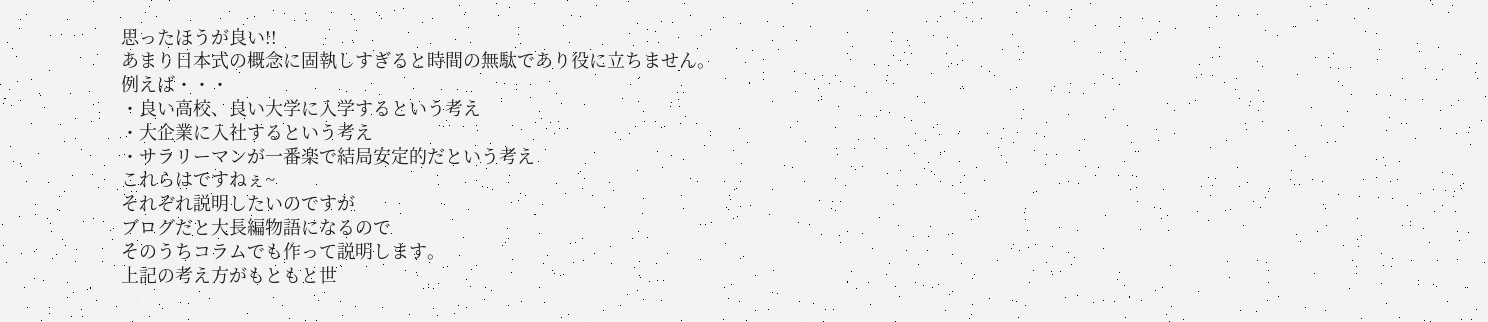思ったほうが良い!!
あまり日本式の概念に固執しすぎると時間の無駄であり役に立ちません。
例えば・・・
・良い高校、良い大学に入学するという考え
・大企業に入社するという考え
・サラリーマンが一番楽で結局安定的だという考え
これらはですねぇ~
それぞれ説明したいのですが
ブログだと大長編物語になるので
そのうちコラムでも作って説明します。
上記の考え方がもともと世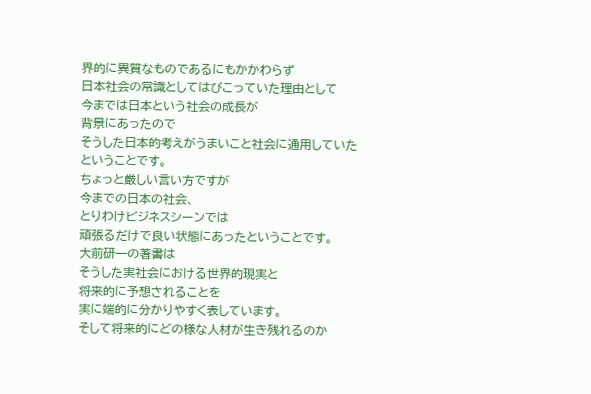界的に異質なものであるにもかかわらず
日本社会の常識としてはびこっていた理由として
今までは日本という社会の成長が
背景にあったので
そうした日本的考えがうまいこと社会に通用していた
ということです。
ちょっと厳しい言い方ですが
今までの日本の社会、
とりわけビジネスシーンでは
頑張るだけで良い状態にあったということです。
大前研一の著書は
そうした実社会における世界的現実と
将来的に予想されることを
実に端的に分かりやすく表しています。
そして将来的にどの様な人材が生き残れるのか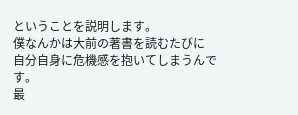ということを説明します。
僕なんかは大前の著書を読むたびに
自分自身に危機感を抱いてしまうんです。
最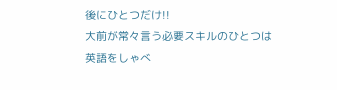後にひとつだけ!!
大前が常々言う必要スキルのひとつは
英語をしゃべ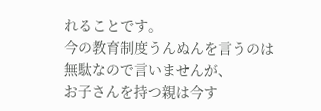れることです。
今の教育制度うんぬんを言うのは無駄なので言いませんが、
お子さんを持つ親は今す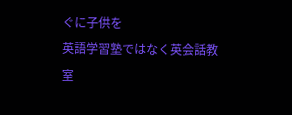ぐに子供を
英語学習塾ではなく英会話教室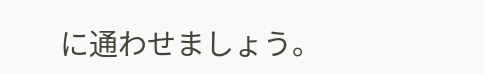に通わせましょう。